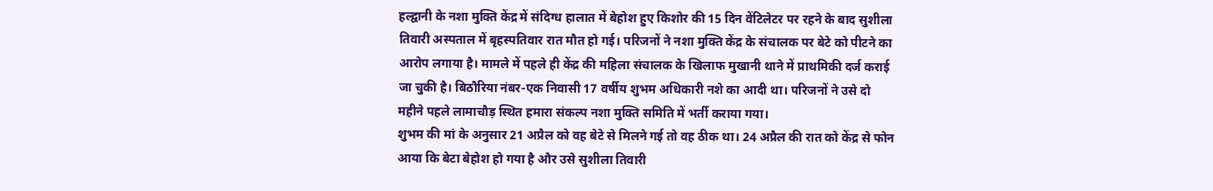हल्द्वानी के नशा मुक्ति केंद्र में संदिग्ध हालात में बेहोश हुए किशोर की 15 दिन वेंटिलेटर पर रहने के बाद सुशीला तिवारी अस्पताल में बृहस्पतिवार रात मौत हो गई। परिजनों ने नशा मुक्ति केंद्र के संचालक पर बेटे को पीटने का आरोप लगाया है। मामले में पहले ही केंद्र की महिला संचालक के खिलाफ मुखानी थाने में प्राथमिकी दर्ज कराई जा चुकी है। बिठौरिया नंबर-एक निवासी 17 वर्षीय शुभम अधिकारी नशे का आदी था। परिजनों ने उसे दो महीने पहले लामाचौड़ स्थित हमारा संकल्प नशा मुक्ति समिति में भर्ती कराया गया।
शुभम की मां के अनुसार 21 अप्रैल को वह बेटे से मिलने गई तो वह ठीक था। 24 अप्रैल की रात को केंद्र से फोन आया कि बेटा बेहोश हो गया है और उसे सुशीला तिवारी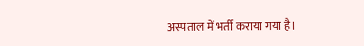अस्पताल में भर्ती कराया गया है।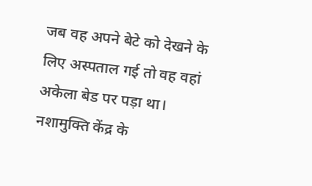जब वह अपने बेटे को देखने के लिए अस्पताल गई तो वह वहां अकेला बेड पर पड़ा था। नशामुक्ति केंद्र के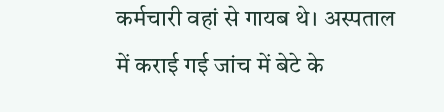कर्मचारी वहां से गायब थे। अस्पताल में कराई गई जांच में बेटे के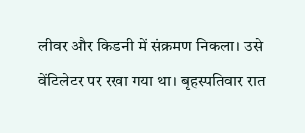लीवर और किडनी में संक्रमण निकला। उसे वेंटिलेटर पर रखा गया था। बृहस्पतिवार रात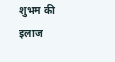शुभम की इलाज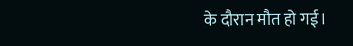के दौरान मौत हो गई।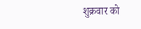शुक्रवार को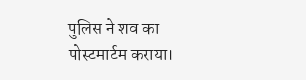पुलिस ने शव का पोस्टमार्टम कराया।